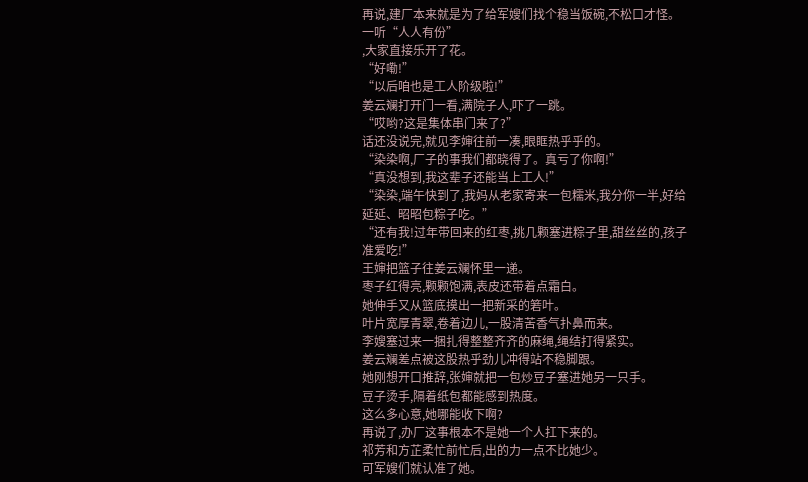再说,建厂本来就是为了给军嫂们找个稳当饭碗,不松口才怪。
一听“人人有份”
,大家直接乐开了花。
“好嘞!”
“以后咱也是工人阶级啦!”
姜云斓打开门一看,满院子人,吓了一跳。
“哎哟?这是集体串门来了?”
话还没说完,就见李婶往前一凑,眼眶热乎乎的。
“染染啊,厂子的事我们都晓得了。真亏了你啊!”
“真没想到,我这辈子还能当上工人!”
“染染,端午快到了,我妈从老家寄来一包糯米,我分你一半,好给延延、昭昭包粽子吃。”
“还有我!过年带回来的红枣,挑几颗塞进粽子里,甜丝丝的,孩子准爱吃!”
王婶把篮子往姜云斓怀里一递。
枣子红得亮,颗颗饱满,表皮还带着点霜白。
她伸手又从篮底摸出一把新采的箬叶。
叶片宽厚青翠,卷着边儿,一股清苦香气扑鼻而来。
李嫂塞过来一捆扎得整整齐齐的麻绳,绳结打得紧实。
姜云斓差点被这股热乎劲儿冲得站不稳脚跟。
她刚想开口推辞,张婶就把一包炒豆子塞进她另一只手。
豆子烫手,隔着纸包都能感到热度。
这么多心意,她哪能收下啊?
再说了,办厂这事根本不是她一个人扛下来的。
祁芳和方芷柔忙前忙后,出的力一点不比她少。
可军嫂们就认准了她。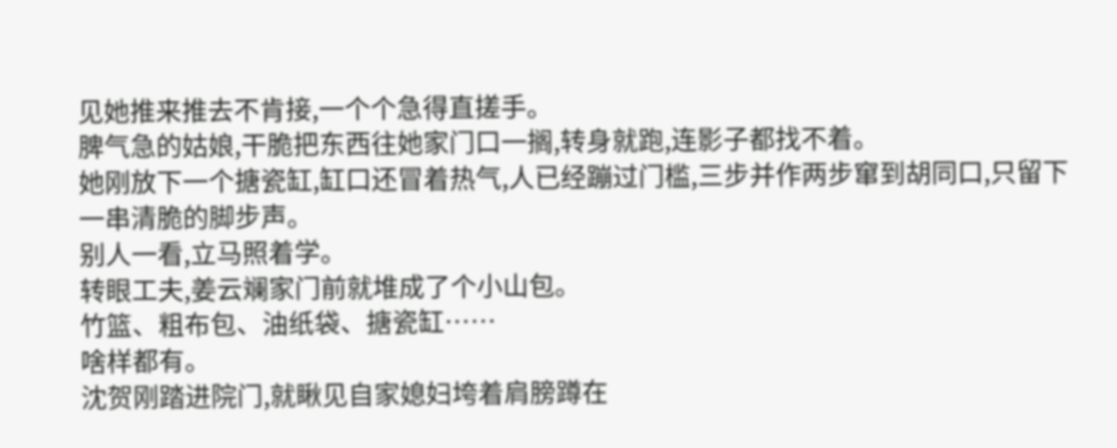见她推来推去不肯接,一个个急得直搓手。
脾气急的姑娘,干脆把东西往她家门口一搁,转身就跑,连影子都找不着。
她刚放下一个搪瓷缸,缸口还冒着热气,人已经蹦过门槛,三步并作两步窜到胡同口,只留下一串清脆的脚步声。
别人一看,立马照着学。
转眼工夫,姜云斓家门前就堆成了个小山包。
竹篮、粗布包、油纸袋、搪瓷缸……
啥样都有。
沈贺刚踏进院门,就瞅见自家媳妇垮着肩膀蹲在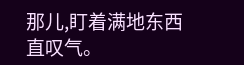那儿,盯着满地东西直叹气。